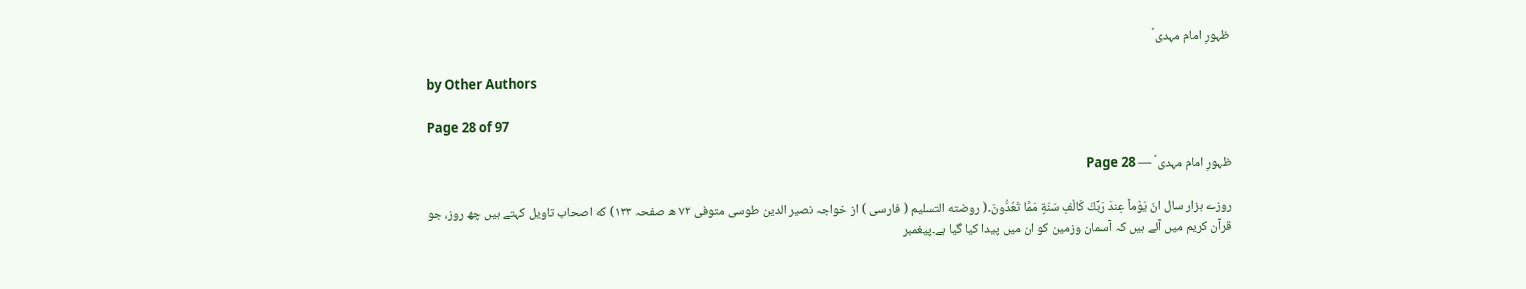ظہورِ امام مہدی ؑ

by Other Authors

Page 28 of 97

ظہورِ امام مہدی ؑ — Page 28

روزے ہزار سال انّ يَوْماً عِندَ رَبِّكَ كَالْفِ سَنَةٍ مَمَّا تَعُدُّونَ۔( روضته التسلیم ( فارسی ) از خواجہ نصیر الدین طوسی متوفی ۷۲ ھ صفحہ ۱۳۳) که اصحاب تاویل کہتے ہیں چھ روز، جو قرآن کریم میں آئے ہیں کہ آسمان وزمین کو ان میں پیدا کیا گیا ہے۔پیغمبر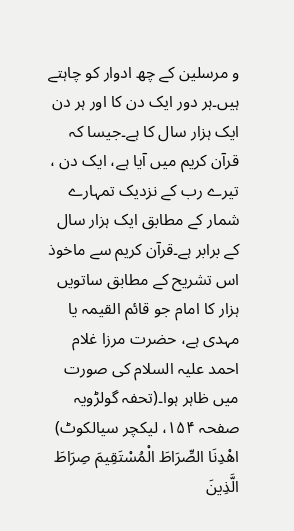و مرسلین کے چھ ادوار کو چاہتے ہیں۔ہر دور ایک دن کا اور ہر دن ایک ہزار سال کا ہے۔جیسا کہ قرآن کریم میں آیا ہے، ایک دن ، تیرے رب کے نزدیک تمہارے شمار کے مطابق ایک ہزار سال کے برابر ہے۔قرآن کریم سے ماخوذ اس تشریح کے مطابق ساتویں ہزار کا امام جو قائم القیمہ یا مہدی ہے، حضرت مرزا غلام احمد علیہ السلام کی صورت میں ظاہر ہوا۔(تحفہ گولڑویہ صفحہ ۱۵۴، لیکچر سیالکوٹ) اهْدِنَا الصِّرَاطَ الْمُسْتَقِيمَ صِرَاطَ الَّذِينَ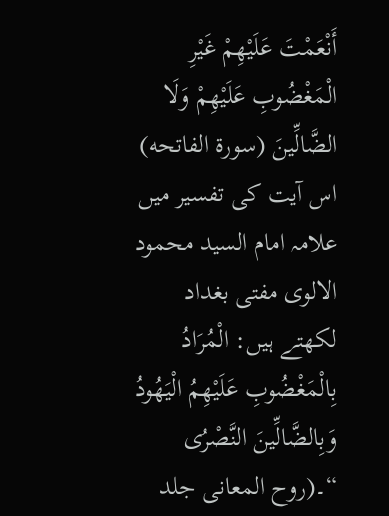أَنْعَمْتَ عَلَيْهِمْ غَيْرِ الْمَغْضُوبِ عَلَيْهِمْ وَلَا الضَّالِّينَ (سورة الفاتحه) اس آیت کی تفسیر میں علامہ امام السید محمود الالوی مفتی بغداد لکھتے ہیں: الْمُرَادُ بِالْمَغْضُوبِ عَلَيْهِمُ الْيَهُودُ وَبِالضَّالِّينَ النَّصْرُى “۔(روح المعانی جلد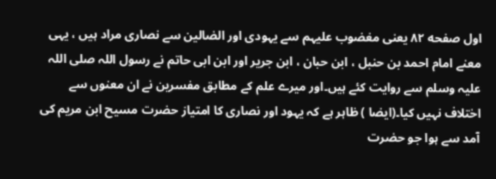اول صفحه ۸۲ یعنی مغضوب علیہم سے یہودی اور الضالین سے نصاری مراد ہیں ، یہی معنے امام احمد بن حنبل ، ابن حبان ، ابن جریر اور ابن ابی حاتم نے رسول اللہ صلی اللہ علیہ وسلم سے روایت کئے ہیں۔اور میرے علم کے مطابق مفسرین نے ان معنوں سے اختلاف نہیں کیا۔(ایضا ) ظاہر ہے کہ یہود اور نصاری کا امتیاز حضرت مسیح ابن مریم کی آمد سے ہوا جو حضرت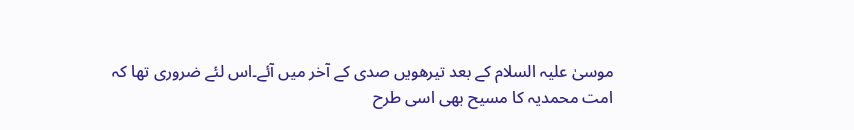موسیٰ علیہ السلام کے بعد تیرھویں صدی کے آخر میں آئے۔اس لئے ضروری تھا کہ امت محمدیہ کا مسیح بھی اسی طرح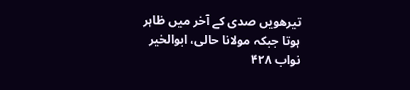تیرھویں صدی کے آخر میں ظاہر ہوتا جبکہ مولانا حالی، ابوالخیر نواب ۴۲۸